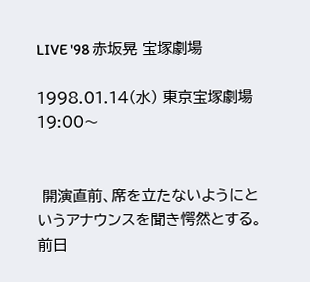LIVE '98 赤坂晃 宝塚劇場

1998.01.14(水) 東京宝塚劇場 19:00〜


 開演直前、席を立たないようにというアナウンスを聞き愕然とする。前日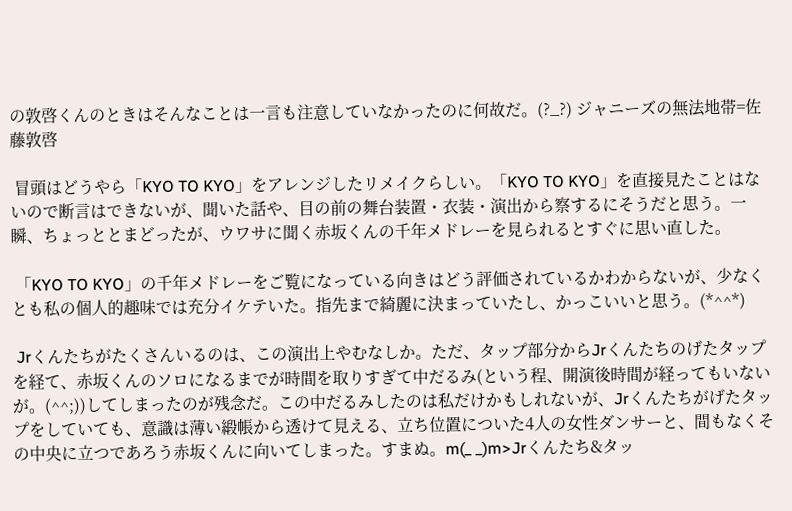の敦啓くんのときはそんなことは一言も注意していなかったのに何故だ。(?_?) ジャニーズの無法地帯=佐藤敦啓

 冒頭はどうやら「KYO TO KYO」をアレンジしたリメイクらしい。「KYO TO KYO」を直接見たことはないので断言はできないが、聞いた話や、目の前の舞台装置・衣装・演出から察するにそうだと思う。一瞬、ちょっととまどったが、ウワサに聞く赤坂くんの千年メドレーを見られるとすぐに思い直した。

 「KYO TO KYO」の千年メドレーをご覧になっている向きはどう評価されているかわからないが、少なくとも私の個人的趣味では充分イケテいた。指先まで綺麗に決まっていたし、かっこいいと思う。(*^^*)

 Jrくんたちがたくさんいるのは、この演出上やむなしか。ただ、タップ部分からJrくんたちのげたタップを経て、赤坂くんのソロになるまでが時間を取りすぎて中だるみ(という程、開演後時間が経ってもいないが。(^^;))してしまったのが残念だ。この中だるみしたのは私だけかもしれないが、Jrくんたちがげたタップをしていても、意識は薄い緞帳から透けて見える、立ち位置についた4人の女性ダンサーと、間もなくその中央に立つであろう赤坂くんに向いてしまった。すまぬ。m(_ _)m>Jrくんたち&タッ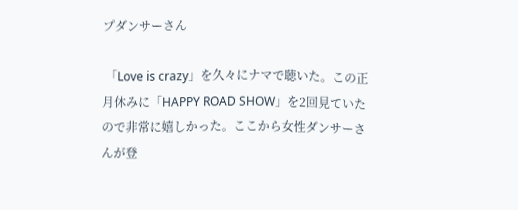プダンサーさん

 「Love is crazy」を久々にナマで聴いた。この正月休みに「HAPPY ROAD SHOW」を2回見ていたので非常に嬉しかった。ここから女性ダンサーさんが登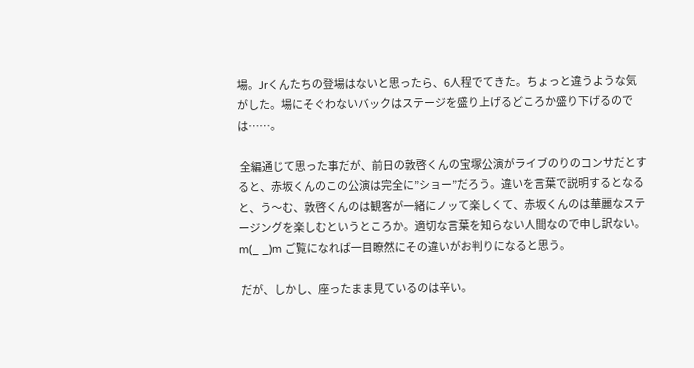場。Jrくんたちの登場はないと思ったら、6人程でてきた。ちょっと違うような気がした。場にそぐわないバックはステージを盛り上げるどころか盛り下げるのでは……。

 全編通じて思った事だが、前日の敦啓くんの宝塚公演がライブのりのコンサだとすると、赤坂くんのこの公演は完全に”ショー”だろう。違いを言葉で説明するとなると、う〜む、敦啓くんのは観客が一緒にノッて楽しくて、赤坂くんのは華麗なステージングを楽しむというところか。適切な言葉を知らない人間なので申し訳ない。m(_ _)m ご覧になれば一目瞭然にその違いがお判りになると思う。

 だが、しかし、座ったまま見ているのは辛い。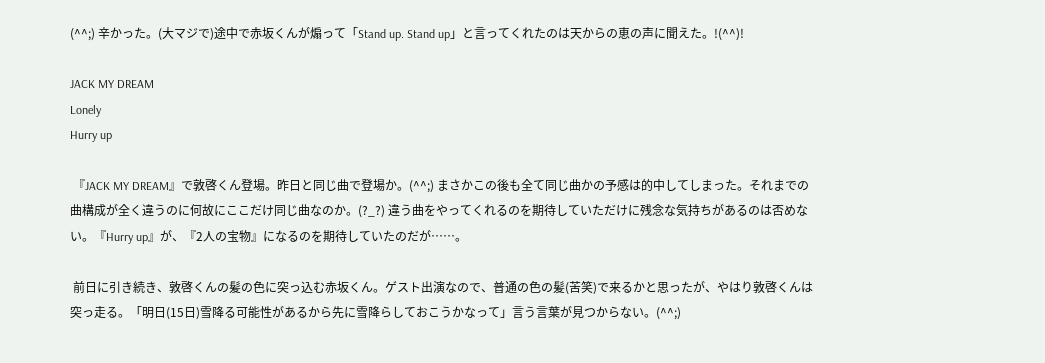(^^;) 辛かった。(大マジで)途中で赤坂くんが煽って「Stand up. Stand up」と言ってくれたのは天からの恵の声に聞えた。!(^^)!

JACK MY DREAM
Lonely
Hurry up

 『JACK MY DREAM』で敦啓くん登場。昨日と同じ曲で登場か。(^^;) まさかこの後も全て同じ曲かの予感は的中してしまった。それまでの曲構成が全く違うのに何故にここだけ同じ曲なのか。(?_?) 違う曲をやってくれるのを期待していただけに残念な気持ちがあるのは否めない。『Hurry up』が、『2人の宝物』になるのを期待していたのだが……。

 前日に引き続き、敦啓くんの髪の色に突っ込む赤坂くん。ゲスト出演なので、普通の色の髪(苦笑)で来るかと思ったが、やはり敦啓くんは突っ走る。「明日(15日)雪降る可能性があるから先に雪降らしておこうかなって」言う言葉が見つからない。(^^;)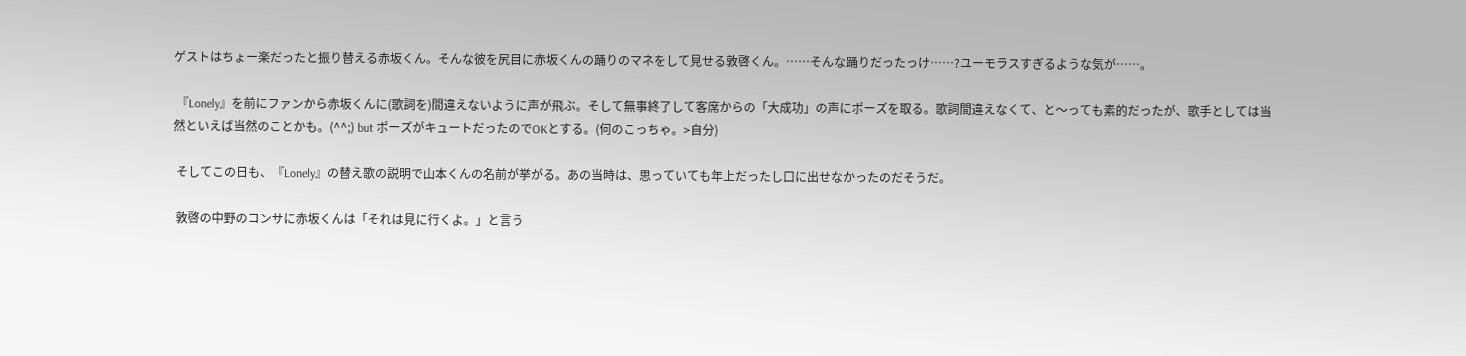ゲストはちょー楽だったと振り替える赤坂くん。そんな彼を尻目に赤坂くんの踊りのマネをして見せる敦啓くん。……そんな踊りだったっけ……?ユーモラスすぎるような気が……。

 『Lonely』を前にファンから赤坂くんに(歌詞を)間違えないように声が飛ぶ。そして無事終了して客席からの「大成功」の声にポーズを取る。歌詞間違えなくて、と〜っても素的だったが、歌手としては当然といえば当然のことかも。(^^;) but ポーズがキュートだったのでOKとする。(何のこっちゃ。>自分)

 そしてこの日も、『Lonely』の替え歌の説明で山本くんの名前が挙がる。あの当時は、思っていても年上だったし口に出せなかったのだそうだ。

 敦啓の中野のコンサに赤坂くんは「それは見に行くよ。」と言う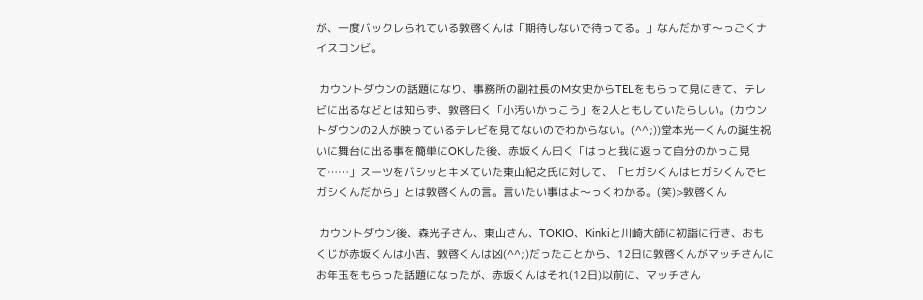が、一度バックレられている敦啓くんは「期待しないで待ってる。」なんだかす〜っごくナイスコンビ。

 カウントダウンの話題になり、事務所の副社長のM女史からTELをもらって見にきて、テレビに出るなどとは知らず、敦啓曰く「小汚いかっこう」を2人ともしていたらしい。(カウントダウンの2人が映っているテレビを見てないのでわからない。(^^;))堂本光一くんの誕生祝いに舞台に出る事を簡単にOKした後、赤坂くん曰く「はっと我に返って自分のかっこ見て……」スーツをバシッとキメていた東山紀之氏に対して、「ヒガシくんはヒガシくんでヒガシくんだから」とは敦啓くんの言。言いたい事はよ〜っくわかる。(笑)>敦啓くん

 カウントダウン後、森光子さん、東山さん、TOKIO、Kinkiと川崎大師に初詣に行き、おもくじが赤坂くんは小吉、敦啓くんは凶(^^;)だったことから、12日に敦啓くんがマッチさんにお年玉をもらった話題になったが、赤坂くんはそれ(12日)以前に、マッチさん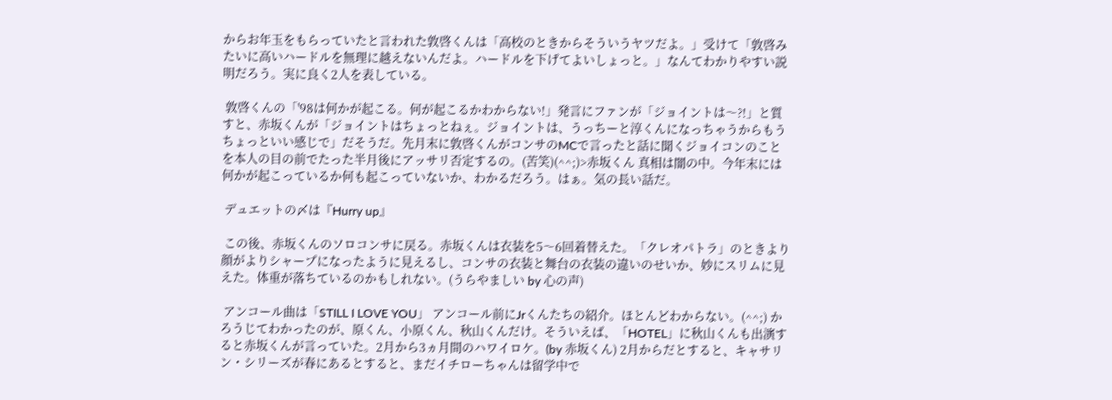からお年玉をもらっていたと言われた敦啓くんは「高校のときからそういうヤツだよ。」受けて「敦啓みたいに高いハードルを無理に越えないんだよ。ハードルを下げてよいしょっと。」なんてわかりやすい説明だろう。実に良く2人を表している。

 敦啓くんの「'98は何かが起こる。何が起こるかわからない!」発言にファンが「ジョイントは〜?!」と質すと、赤坂くんが「ジョイントはちょっとねぇ。ジョイントは、うっちーと淳くんになっちゃうからもうちょっといい感じで」だそうだ。先月末に敦啓くんがコンサのMCで言ったと話に聞くジョイコンのことを本人の目の前でたった半月後にアッサリ否定するの。(苦笑)(^^;)>赤坂くん 真相は闇の中。今年末には何かが起こっているか何も起こっていないか、わかるだろう。はぁ。気の長い話だ。

 デュエットの〆は『Hurry up』

 この後、赤坂くんのソロコンサに戻る。赤坂くんは衣装を5〜6回着替えた。「クレオパトラ」のときより顔がよりシャープになったように見えるし、コンサの衣装と舞台の衣装の違いのせいか、妙にスリムに見えた。体重が落ちているのかもしれない。(うらやましい by 心の声)

 アンコール曲は「STILL I LOVE YOU」 アンコール前にJrくんたちの紹介。ほとんどわからない。(^^;) かろうじてわかったのが、原くん、小原くん、秋山くんだけ。そういえば、「HOTEL」に秋山くんも出演すると赤坂くんが言っていた。2月から3ヵ月間のハワイロケ。(by 赤坂くん) 2月からだとすると、キャサリン・シリーズが春にあるとすると、まだイチローちゃんは留学中で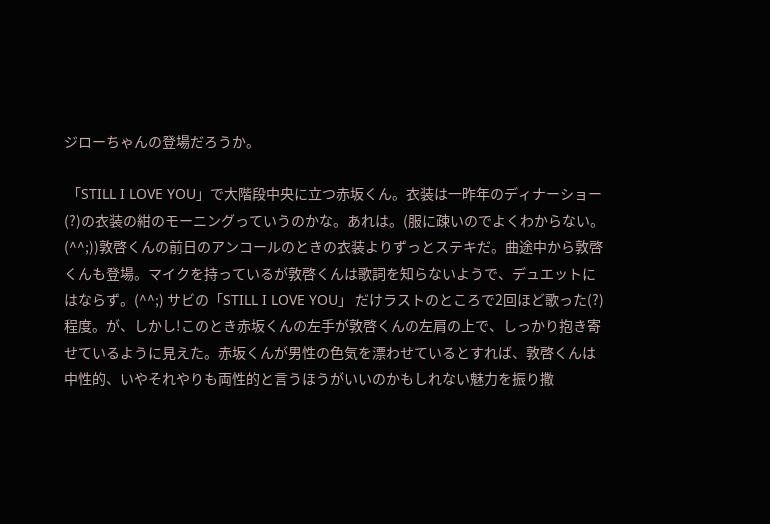ジローちゃんの登場だろうか。

 「STILL I LOVE YOU」で大階段中央に立つ赤坂くん。衣装は一昨年のディナーショー(?)の衣装の紺のモーニングっていうのかな。あれは。(服に疎いのでよくわからない。(^^;))敦啓くんの前日のアンコールのときの衣装よりずっとステキだ。曲途中から敦啓くんも登場。マイクを持っているが敦啓くんは歌詞を知らないようで、デュエットにはならず。(^^;) サビの「STILL I LOVE YOU」 だけラストのところで2回ほど歌った(?)程度。が、しかし!このとき赤坂くんの左手が敦啓くんの左肩の上で、しっかり抱き寄せているように見えた。赤坂くんが男性の色気を漂わせているとすれば、敦啓くんは中性的、いやそれやりも両性的と言うほうがいいのかもしれない魅力を振り撒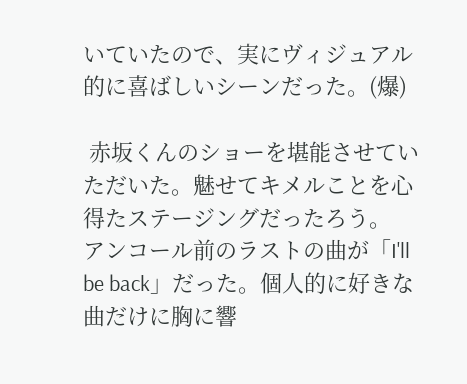いていたので、実にヴィジュアル的に喜ばしいシーンだった。(爆)

 赤坂くんのショーを堪能させていただいた。魅せてキメルことを心得たステージングだったろう。
アンコール前のラストの曲が「I'll be back」だった。個人的に好きな曲だけに胸に響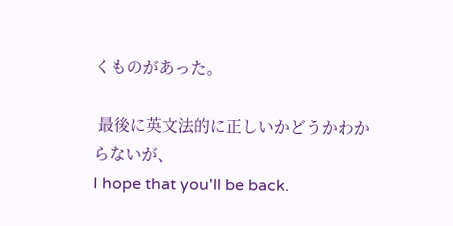くものがあった。

 最後に英文法的に正しいかどうかわからないが、
I hope that you'll be back.